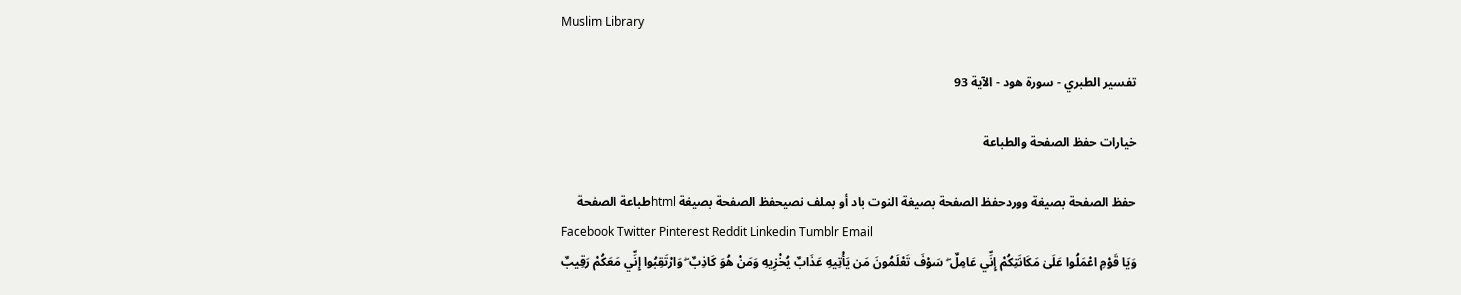Muslim Library

تفسير الطبري - سورة هود - الآية 93

خيارات حفظ الصفحة والطباعة

حفظ الصفحة بصيغة ووردحفظ الصفحة بصيغة النوت باد أو بملف نصيحفظ الصفحة بصيغة htmlطباعة الصفحة
Facebook Twitter Pinterest Reddit Linkedin Tumblr Email
وَيَا قَوْمِ اعْمَلُوا عَلَىٰ مَكَانَتِكُمْ إِنِّي عَامِلٌ ۖ سَوْفَ تَعْلَمُونَ مَن يَأْتِيهِ عَذَابٌ يُخْزِيهِ وَمَنْ هُوَ كَاذِبٌ ۖ وَارْتَقِبُوا إِنِّي مَعَكُمْ رَقِيبٌ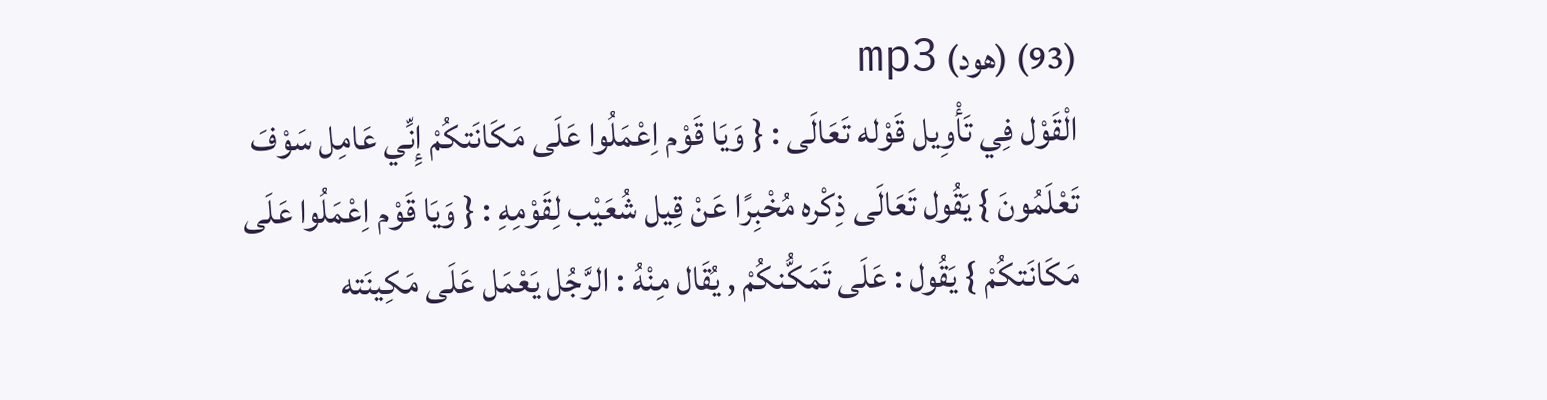(93) (هود) mp3
الْقَوْل فِي تَأْوِيل قَوْله تَعَالَى : { وَيَا قَوْم اِعْمَلُوا عَلَى مَكَانَتكُمْ إِنِّي عَامِل سَوْفَ تَعْلَمُونَ } يَقُول تَعَالَى ذِكْره مُخْبِرًا عَنْ قِيل شُعَيْب لِقَوْمِهِ : { وَيَا قَوْم اِعْمَلُوا عَلَى مَكَانَتكُمْ } يَقُول : عَلَى تَمَكُّنكُمْ , يُقَال مِنْهُ : الرَّجُل يَعْمَل عَلَى مَكِينَته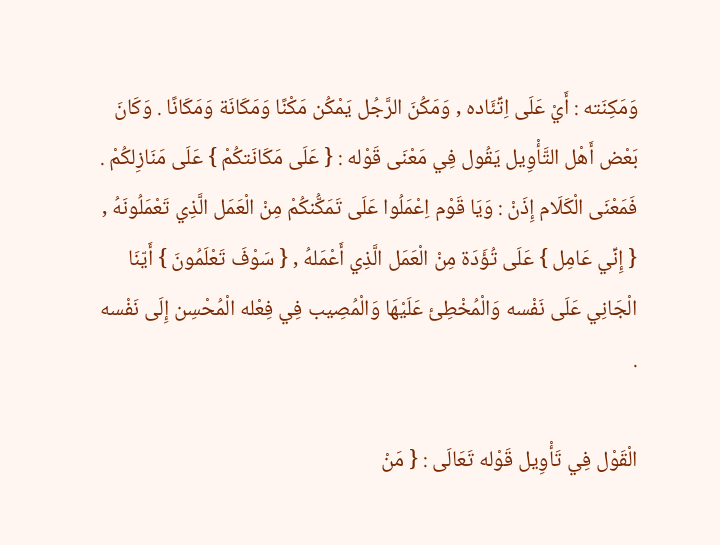وَمَكِنَته : أَيْ عَلَى اِتِّئَاده , وَمَكُنَ الرَّجُل يَمْكُن مَكْنًا وَمَكَانَة وَمَكَانًا . وَكَانَ بَعْض أَهْل التَّأْوِيل يَقُول فِي مَعْنَى قَوْله : { عَلَى مَكَانَتكُمْ } عَلَى مَنَازِلكُمْ . فَمَعْنَى الْكَلَام إِذَنْ : وَيَا قَوْم اِعْمَلُوا عَلَى تَمَكُّنكُمْ مِنْ الْعَمَل الَّذِي تَعْمَلُونَهُ , { إِنِّي عَامِل } عَلَى تُؤَدَة مِنْ الْعَمَل الَّذِي أَعْمَلهُ , { سَوْفَ تَعْلَمُونَ } أَيّنَا الْجَانِي عَلَى نَفْسه وَالْمُخْطِئ عَلَيْهَا وَالْمُصِيب فِي فِعْله الْمُحْسِن إِلَى نَفْسه .

الْقَوْل فِي تَأْوِيل قَوْله تَعَالَى : { مَنْ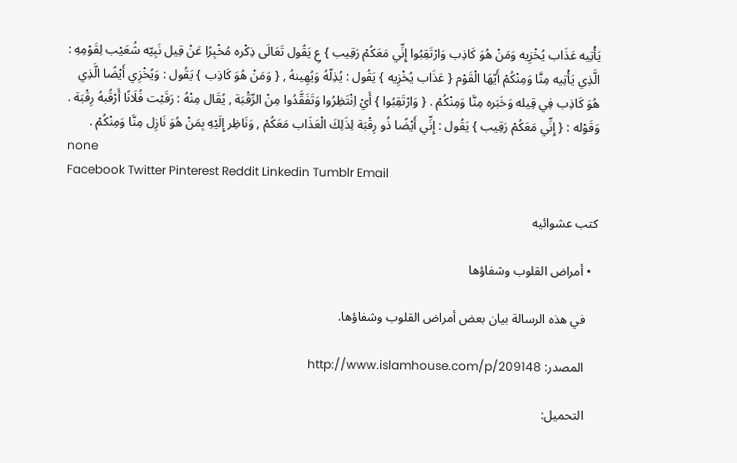يَأْتِيه عَذَاب يُخْزِيه وَمَنْ هُوَ كَاذِب وَارْتَقِبُوا إِنِّي مَعَكُمْ رَقِيب } عِ يَقُول تَعَالَى ذِكْره مُخْبِرًا عَنْ قِيل نَبِيّه شُعَيْب لِقَوْمِهِ : الَّذِي يَأْتِيه مِنَّا وَمِنْكُمْ أَيّهَا الْقَوْم { عَذَاب يُخْزِيه } يَقُول : يُذِلّهُ وَيُهِينهُ , { وَمَنْ هُوَ كَاذِب } يَقُول : وَيُخْزِي أَيْضًا الَّذِي هُوَ كَاذِب فِي قِيله وَخَبَره مِنَّا وَمِنْكُمْ . { وَارْتَقِبُوا } أَيْ اِنْتَظِرُوا وَتَفَقَّدُوا مِنْ الرِّقْبَة , يُقَال مِنْهُ : رَقَبْت فُلَانًا أَرْقُبهُ رِقْبَة . وَقَوْله : { إِنِّي مَعَكُمْ رَقِيب } يَقُول : إِنِّي أَيْضًا ذُو رِقْبَة لِذَلِكَ الْعَذَاب مَعَكُمْ , وَنَاظِر إِلَيْهِ بِمَنْ هُوَ نَازِل مِنَّا وَمِنْكُمْ .
none
Facebook Twitter Pinterest Reddit Linkedin Tumblr Email

كتب عشوائيه

  • أمراض القلوب وشفاؤها

    في هذه الرسالة بيان بعض أمراض القلوب وشفاؤها.

    المصدر: http://www.islamhouse.com/p/209148

    التحميل: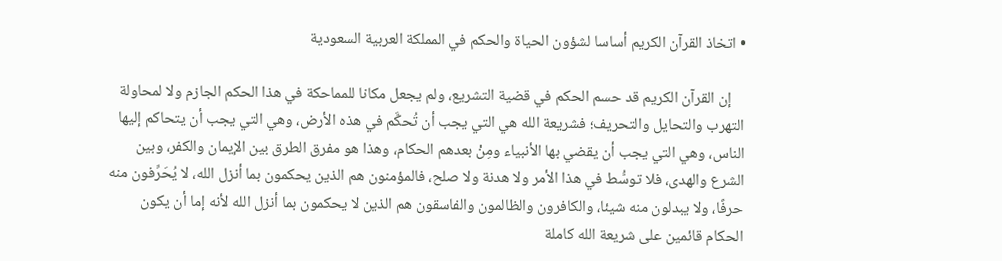• اتخاذ القرآن الكريم أساسا لشؤون الحياة والحكم في المملكة العربية السعودية

    إن القرآن الكريم قد حسم الحكم في قضية التشريع، ولم يجعل مكانا للمماحكة في هذا الحكم الجازم ولا لمحاولة التهرب والتحايل والتحريف؛ فشريعة الله هي التي يجب أن تُحكَّم في هذه الأرض، وهي التي يجب أن يتحاكم إليها الناس، وهي التي يجب أن يقضي بها الأنبياء ومِنْ بعدهم الحكام، وهذا هو مفرق الطرق بين الإيمان والكفر، وبين الشرع والهدى، فلا توسُّط في هذا الأمر ولا هدنة ولا صلح، فالمؤمنون هم الذين يحكمون بما أنزل الله، لا يُحَرِّفون منه حرفًا، ولا يبدلون منه شيئا، والكافرون والظالمون والفاسقون هم الذين لا يحكمون بما أنزل الله لأنه إما أن يكون الحكام قائمين على شريعة الله كاملة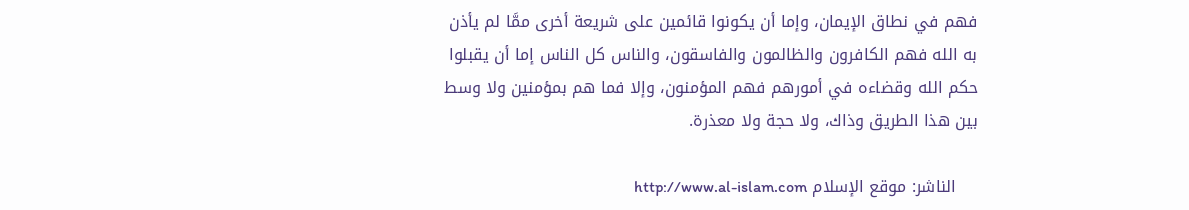فهم في نطاق الإيمان، وإما أن يكونوا قائمين على شريعة أخرى ممَّا لم يأذن به الله فهم الكافرون والظالمون والفاسقون، والناس كل الناس إما أن يقبلوا حكم الله وقضاءه في أمورهم فهم المؤمنون، وإلا فما هم بمؤمنين ولا وسط بين هذا الطريق وذاك، ولا حجة ولا معذرة.

    الناشر: موقع الإسلام http://www.al-islam.com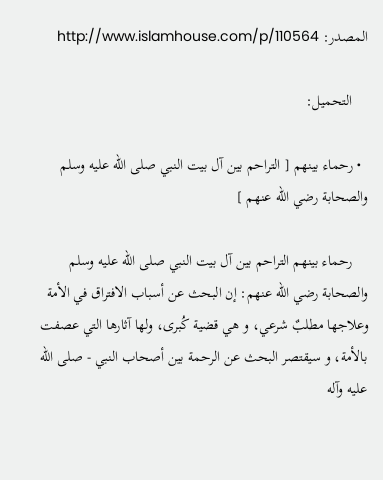المصدر: http://www.islamhouse.com/p/110564

    التحميل:

  • رحماء بينهم [ التراحم بين آل بيت النبي صلى الله عليه وسلم والصحابة رضي الله عنهم ]

    رحماء بينهم التراحم بين آل بيت النبي صلى الله عليه وسلم والصحابة رضي الله عنهم: إن البحث عن أسباب الافتراق في الأمة وعلاجها مطلبٌ شرعي، و هي قضية كُبرى، ولها آثارها التي عصفت بالأمة، و سيقتصر البحث عن الرحمة بين أصحاب النبي - صلى الله عليه وآله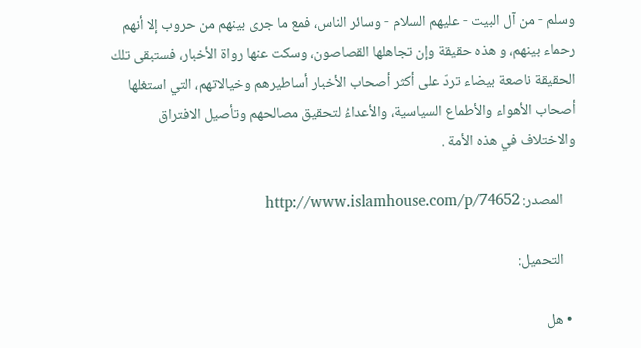وسلم - من آل البيت - عليهم السلام - وسائر الناس، فمع ما جرى بينهم من حروب إلا أنهم رحماء بينهم، و هذه حقيقة وإن تجاهلها القصاصون، وسكت عنها رواة الأخبار، فستبقى تلك الحقيقة ناصعة بيضاء تردّ على أكثر أصحاب الأخبار أساطيرهم وخيالاتهم، التي استغلها أصحاب الأهواء والأطماع السياسية، والأعداءُ لتحقيق مصالحهم وتأصيل الافتراق والاختلاف في هذه الأمة .

    المصدر: http://www.islamhouse.com/p/74652

    التحميل:

  • هل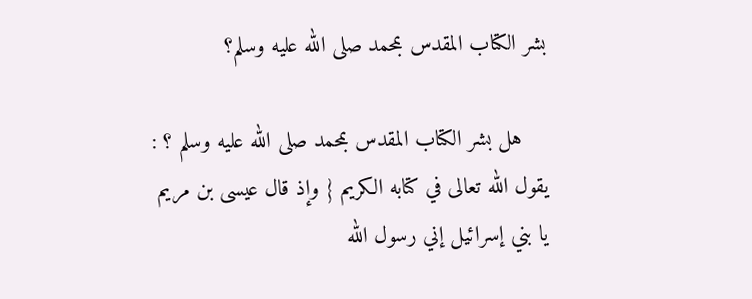بشر الكتاب المقدس بمحمد صلى الله عليه وسلم؟

    هل بشر الكتاب المقدس بمحمد صلى الله عليه وسلم ؟ : يقول الله تعالى في كتابه الكريم { وإذ قال عيسى بن مريم يا بني إسرائيل إني رسول الله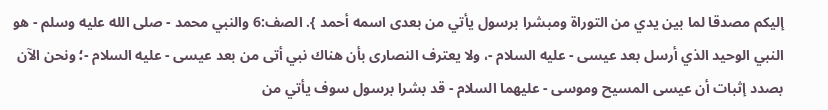إليكم مصدقا لما بين يدي من التوراة ومبشرا برسول يأتي من بعدى اسمه أحمد }. الصف:6 والنبي محمد - صلى الله عليه وسلم - هو النبي الوحيد الذي أرسل بعد عيسى - عليه السلام -، ولا يعترف النصارى بأن هناك نبي أتى من بعد عيسى - عليه السلام -؛ ونحن الآن بصدد إثبات أن عيسى المسيح وموسى - عليهما السلام - قد بشرا برسول سوف يأتي من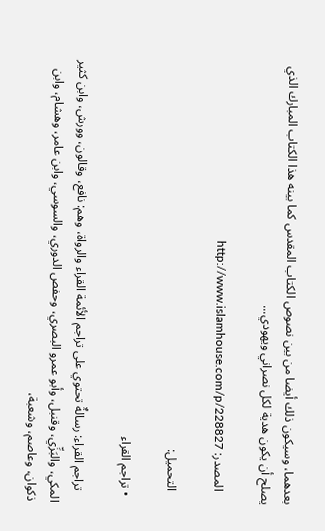بعدهما، وسيكون ذلك أيضا من بين نصوص الكتاب المقدس كما بينه هذا الكتاب المبارك الذي يصلح أن يكون هدية لكل نصراني ويهودي...

    المصدر: http://www.islamhouse.com/p/228827

    التحميل:

  • تراجم القراء

    تراجم القراء: رسالةٌ تحتوي على تراجم الأئمة القراء والرواة، وهم: نافع، وقالون، وورش، وابن كثير المكي، والبَزِّي، وقنبل، وأبو عمرو البصري، وحفص الدوري، والسوسي، وابن عامر، وهشام، وابن ذكوان، وعاصم، وشعبة،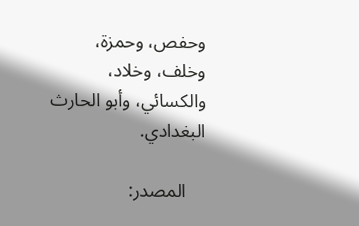وحفص، وحمزة، وخلف، وخلاد، والكسائي، وأبو الحارث البغدادي.

    المصدر: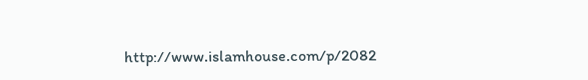http://www.islamhouse.com/p/2082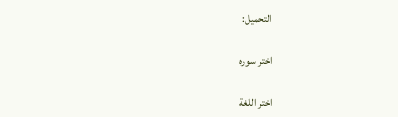التحميل:

اختر سوره

اختر اللغة